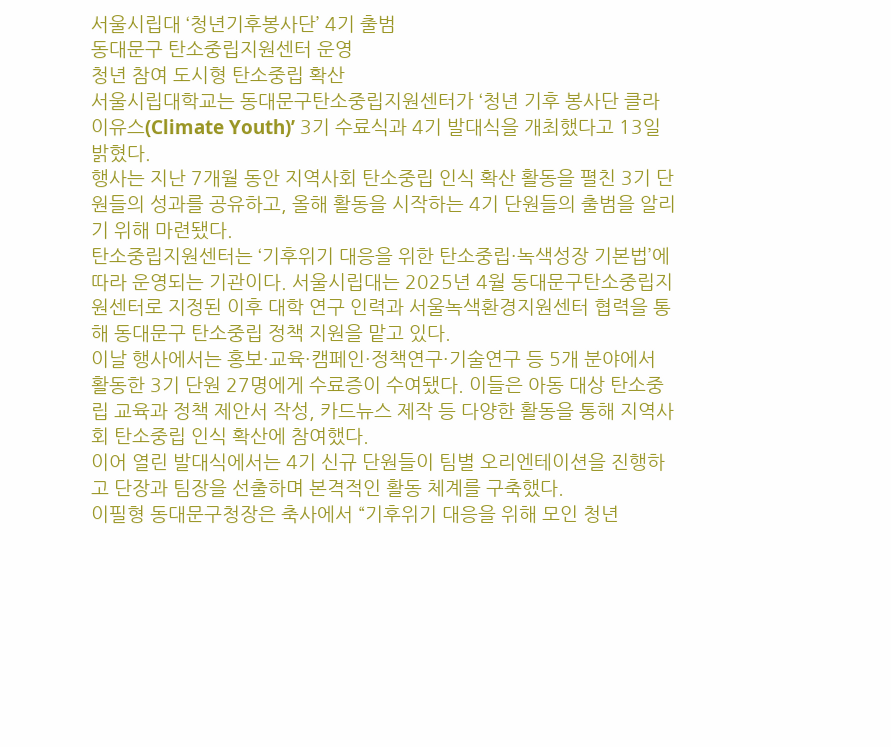서울시립대 ‘청년기후봉사단’ 4기 출범
동대문구 탄소중립지원센터 운영
청년 참여 도시형 탄소중립 확산
서울시립대학교는 동대문구탄소중립지원센터가 ‘청년 기후 봉사단 클라이유스(Climate Youth)’ 3기 수료식과 4기 발대식을 개최했다고 13일 밝혔다.
행사는 지난 7개월 동안 지역사회 탄소중립 인식 확산 활동을 펼친 3기 단원들의 성과를 공유하고, 올해 활동을 시작하는 4기 단원들의 출범을 알리기 위해 마련됐다.
탄소중립지원센터는 ‘기후위기 대응을 위한 탄소중립·녹색성장 기본법’에 따라 운영되는 기관이다. 서울시립대는 2025년 4월 동대문구탄소중립지원센터로 지정된 이후 대학 연구 인력과 서울녹색환경지원센터 협력을 통해 동대문구 탄소중립 정책 지원을 맡고 있다.
이날 행사에서는 홍보·교육·캠페인·정책연구·기술연구 등 5개 분야에서 활동한 3기 단원 27명에게 수료증이 수여됐다. 이들은 아동 대상 탄소중립 교육과 정책 제안서 작성, 카드뉴스 제작 등 다양한 활동을 통해 지역사회 탄소중립 인식 확산에 참여했다.
이어 열린 발대식에서는 4기 신규 단원들이 팀별 오리엔테이션을 진행하고 단장과 팀장을 선출하며 본격적인 활동 체계를 구축했다.
이필형 동대문구청장은 축사에서 “기후위기 대응을 위해 모인 청년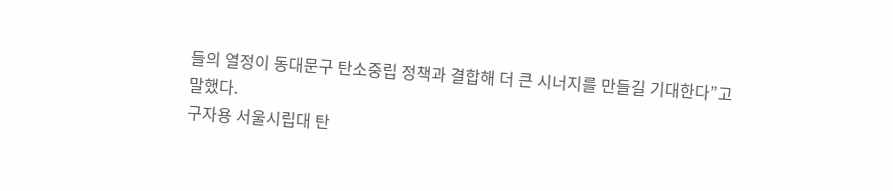들의 열정이 동대문구 탄소중립 정책과 결합해 더 큰 시너지를 만들길 기대한다”고 말했다.
구자용 서울시립대 탄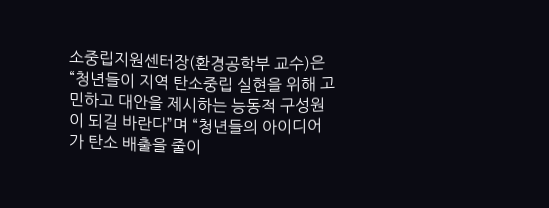소중립지원센터장(환경공학부 교수)은 “청년들이 지역 탄소중립 실현을 위해 고민하고 대안을 제시하는 능동적 구성원이 되길 바란다”며 “청년들의 아이디어가 탄소 배출을 줄이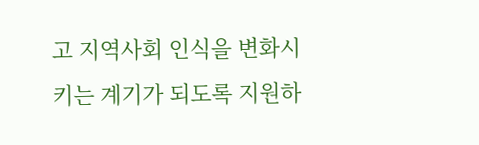고 지역사회 인식을 변화시키는 계기가 되도록 지원하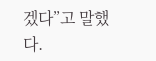겠다”고 말했다.